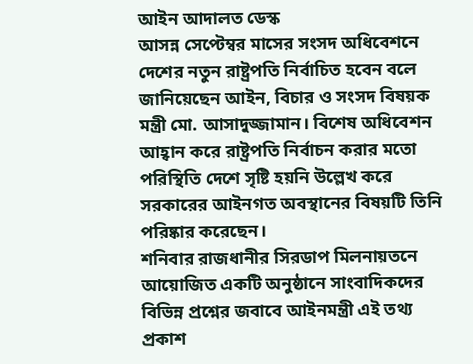আইন আদালত ডেস্ক
আসন্ন সেপ্টেম্বর মাসের সংসদ অধিবেশনে দেশের নতুন রাষ্ট্রপতি নির্বাচিত হবেন বলে জানিয়েছেন আইন, বিচার ও সংসদ বিষয়ক মন্ত্রী মো. আসাদুজ্জামান। বিশেষ অধিবেশন আহ্বান করে রাষ্ট্রপতি নির্বাচন করার মতো পরিস্থিতি দেশে সৃষ্টি হয়নি উল্লেখ করে সরকারের আইনগত অবস্থানের বিষয়টি তিনি পরিষ্কার করেছেন।
শনিবার রাজধানীর সিরডাপ মিলনায়তনে আয়োজিত একটি অনুষ্ঠানে সাংবাদিকদের বিভিন্ন প্রশ্নের জবাবে আইনমন্ত্রী এই তথ্য প্রকাশ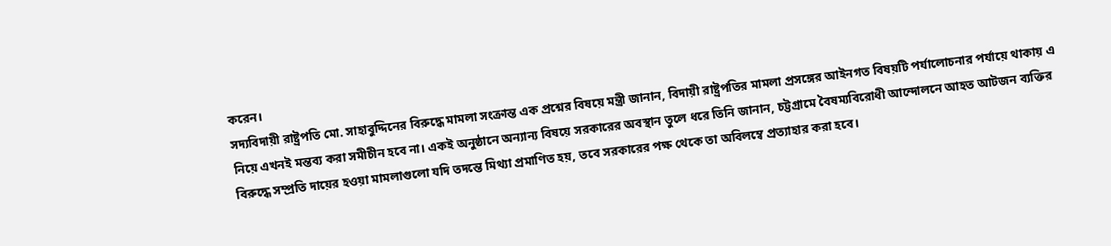করেন।
সদ্যবিদায়ী রাষ্ট্রপতি মো. সাহাবুদ্দিনের বিরুদ্ধে মামলা সংক্রান্ত এক প্রশ্নের বিষয়ে মন্ত্রী জানান, বিদায়ী রাষ্ট্রপতির মামলা প্রসঙ্গের আইনগত বিষয়টি পর্যালোচনার পর্যায়ে থাকায় এ নিয়ে এখনই মন্তব্য করা সমীচীন হবে না। একই অনুষ্ঠানে অন্যান্য বিষয়ে সরকারের অবস্থান তুলে ধরে তিনি জানান, চট্টগ্রামে বৈষম্যবিরোধী আন্দোলনে আহত আটজন ব্যক্তির বিরুদ্ধে সম্প্রতি দায়ের হওয়া মামলাগুলো যদি তদন্তে মিথ্যা প্রমাণিত হয়, তবে সরকারের পক্ষ থেকে তা অবিলম্বে প্রত্যাহার করা হবে।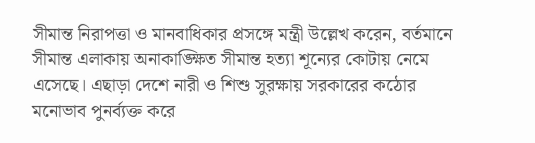সীমান্ত নিরাপত্তা ও মানবাধিকার প্রসঙ্গে মন্ত্রী উল্লেখ করেন, বর্তমানে সীমান্ত এলাকায় অনাকাঙ্ক্ষিত সীমান্ত হত্যা শূন্যের কোটায় নেমে এসেছে। এছাড়া দেশে নারী ও শিশু সুরক্ষায় সরকারের কঠোর মনোভাব পুনর্ব্যক্ত করে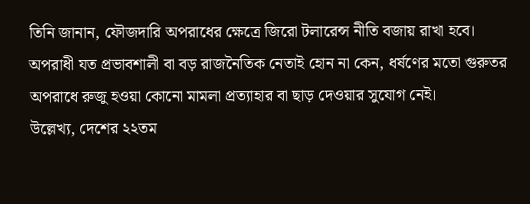তিনি জানান, ফৌজদারি অপরাধের ক্ষেত্রে জিরো টলারেন্স নীতি বজায় রাখা হবে। অপরাধী যত প্রভাবশালী বা বড় রাজনৈতিক নেতাই হোন না কেন, ধর্ষণের মতো গুরুতর অপরাধে রুজু হওয়া কোনো মামলা প্রত্যাহার বা ছাড় দেওয়ার সুযোগ নেই।
উল্লেখ্য, দেশের ২২তম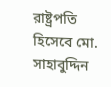রাষ্ট্রপতি হিসেবে মো. সাহাবুদ্দিন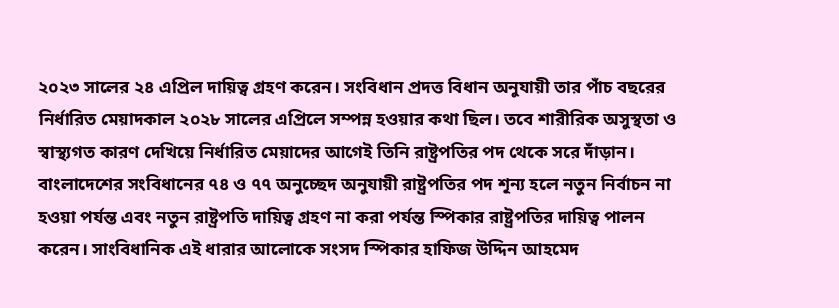২০২৩ সালের ২৪ এপ্রিল দায়িত্ব গ্রহণ করেন। সংবিধান প্রদত্ত বিধান অনুযায়ী তার পাঁচ বছরের নির্ধারিত মেয়াদকাল ২০২৮ সালের এপ্রিলে সম্পন্ন হওয়ার কথা ছিল। তবে শারীরিক অসুস্থতা ও স্বাস্থ্যগত কারণ দেখিয়ে নির্ধারিত মেয়াদের আগেই তিনি রাষ্ট্রপতির পদ থেকে সরে দাঁড়ান।
বাংলাদেশের সংবিধানের ৭৪ ও ৭৭ অনুচ্ছেদ অনুযায়ী রাষ্ট্রপতির পদ শূন্য হলে নতুন নির্বাচন না হওয়া পর্যন্ত এবং নতুন রাষ্ট্রপতি দায়িত্ব গ্রহণ না করা পর্যন্ত স্পিকার রাষ্ট্রপতির দায়িত্ব পালন করেন। সাংবিধানিক এই ধারার আলোকে সংসদ স্পিকার হাফিজ উদ্দিন আহমেদ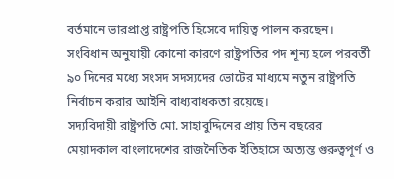বর্তমানে ভারপ্রাপ্ত রাষ্ট্রপতি হিসেবে দায়িত্ব পালন করছেন। সংবিধান অনুযায়ী কোনো কারণে রাষ্ট্রপতির পদ শূন্য হলে পরবর্তী ৯০ দিনের মধ্যে সংসদ সদস্যদের ভোটের মাধ্যমে নতুন রাষ্ট্রপতি নির্বাচন করার আইনি বাধ্যবাধকতা রয়েছে।
সদ্যবিদায়ী রাষ্ট্রপতি মো. সাহাবুদ্দিনের প্রায় তিন বছরের মেয়াদকাল বাংলাদেশের রাজনৈতিক ইতিহাসে অত্যন্ত গুরুত্বপূর্ণ ও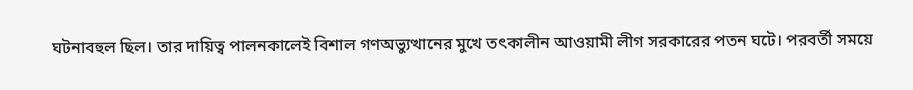ঘটনাবহুল ছিল। তার দায়িত্ব পালনকালেই বিশাল গণঅভ্যুত্থানের মুখে তৎকালীন আওয়ামী লীগ সরকারের পতন ঘটে। পরবর্তী সময়ে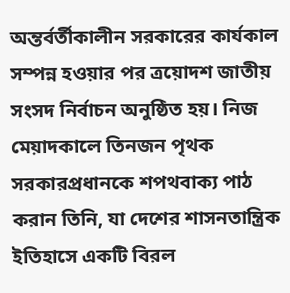অন্তর্বর্তীকালীন সরকারের কার্যকাল সম্পন্ন হওয়ার পর ত্রয়োদশ জাতীয় সংসদ নির্বাচন অনুষ্ঠিত হয়। নিজ মেয়াদকালে তিনজন পৃথক সরকারপ্রধানকে শপথবাক্য পাঠ করান তিনি, যা দেশের শাসনতান্ত্রিক ইতিহাসে একটি বিরল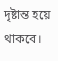দৃষ্টান্ত হয়ে থাকবে।